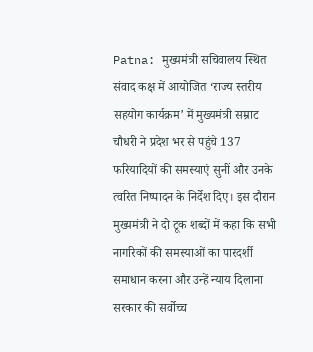Patna: मुख्यमंत्री सचिवालय स्थित संवाद कक्ष में आयोजित ‘राज्य स्तरीय सहयोग कार्यक्रम’ में मुख्यमंत्री सम्राट चौधरी ने प्रदेश भर से पहुंचे 137 फरियादियों की समस्याएं सुनीं और उनके त्वरित निष्पादन के निर्देश दिए। इस दौरान मुख्यमंत्री ने दो टूक शब्दों में कहा कि सभी नागरिकों की समस्याओं का पारदर्शी समाधान करना और उन्हें न्याय दिलाना सरकार की सर्वोच्च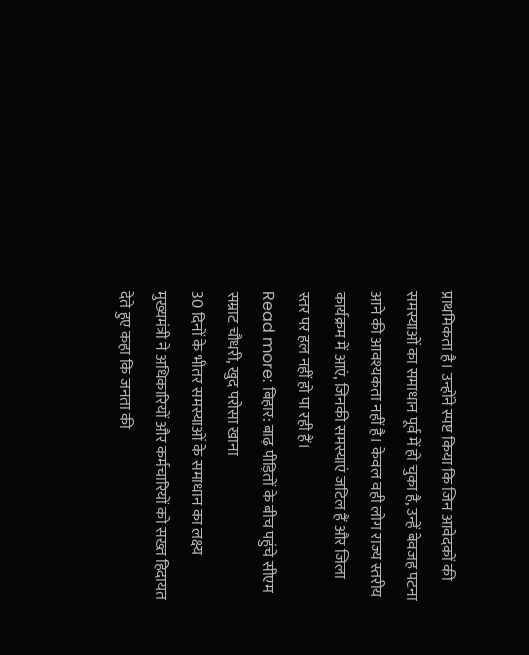प्राथमिकता है। उन्होंने स्पष्ट किया कि जिन आवेदकों की समस्याओं का समाधान पूर्व में हो चुका है, उन्हें बेवजह पटना आने की आवश्यकता नहीं है। केवल वही लोग राज्य स्तरीय कार्यक्रम में आएं, जिनकी समस्याएं जटिल हैं और जिला स्तर पर हल नहीं हो पा रही हैं।
Read more: बिहार: बाढ़ पीड़ितों के बीच पहुंचे सीएम सम्राट चौधरी, खुद परोसा खाना
30 दिनों के भीतर समस्याओं के समाधान का लक्ष्य
मुख्यमंत्री ने अधिकारियों और कर्मचारियों को सख्त हिदायत देते हुए कहा कि जनता की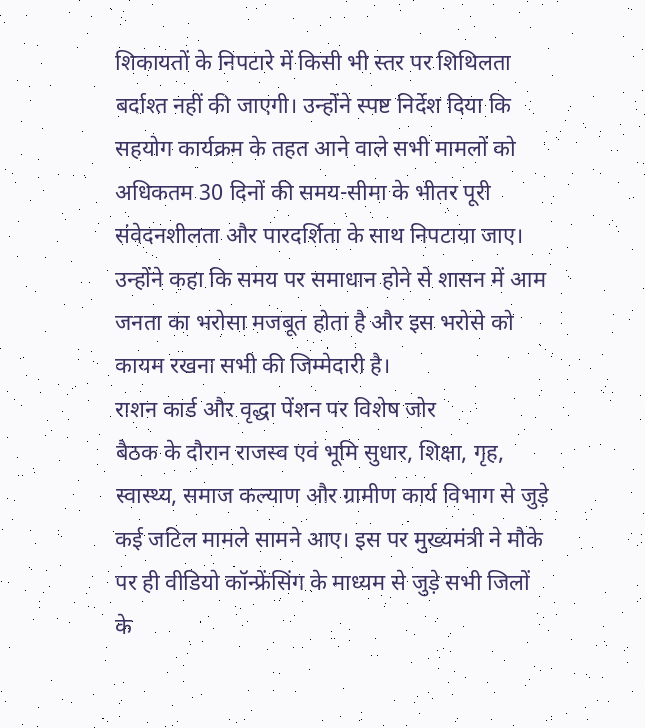शिकायतों के निपटारे में किसी भी स्तर पर शिथिलता बर्दाश्त नहीं की जाएगी। उन्होंने स्पष्ट निर्देश दिया कि सहयोग कार्यक्रम के तहत आने वाले सभी मामलों को अधिकतम 30 दिनों की समय-सीमा के भीतर पूरी संवेदनशीलता और पारदर्शिता के साथ निपटाया जाए। उन्होंने कहा कि समय पर समाधान होने से शासन में आम जनता का भरोसा मजबूत होता है और इस भरोसे को कायम रखना सभी की जिम्मेदारी है।
राशन कार्ड और वृद्धा पेंशन पर विशेष जोर
बैठक के दौरान राजस्व एवं भूमि सुधार, शिक्षा, गृह, स्वास्थ्य, समाज कल्याण और ग्रामीण कार्य विभाग से जुड़े कई जटिल मामले सामने आए। इस पर मुख्यमंत्री ने मौके पर ही वीडियो कॉन्फ्रेंसिंग के माध्यम से जुड़े सभी जिलों के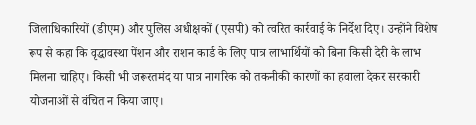जिलाधिकारियों (डीएम) और पुलिस अधीक्षकों (एसपी) को त्वरित कार्रवाई के निर्देश दिए। उन्होंने विशेष रूप से कहा कि वृद्धावस्था पेंशन और राशन कार्ड के लिए पात्र लाभार्थियों को बिना किसी देरी के लाभ मिलना चाहिए। किसी भी जरूरतमंद या पात्र नागरिक को तकनीकी कारणों का हवाला देकर सरकारी योजनाओं से वंचित न किया जाए।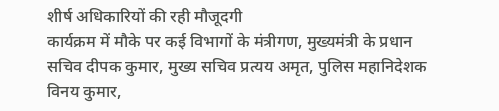शीर्ष अधिकारियों की रही मौजूदगी
कार्यक्रम में मौके पर कई विभागों के मंत्रीगण, मुख्यमंत्री के प्रधान सचिव दीपक कुमार, मुख्य सचिव प्रत्यय अमृत, पुलिस महानिदेशक विनय कुमार,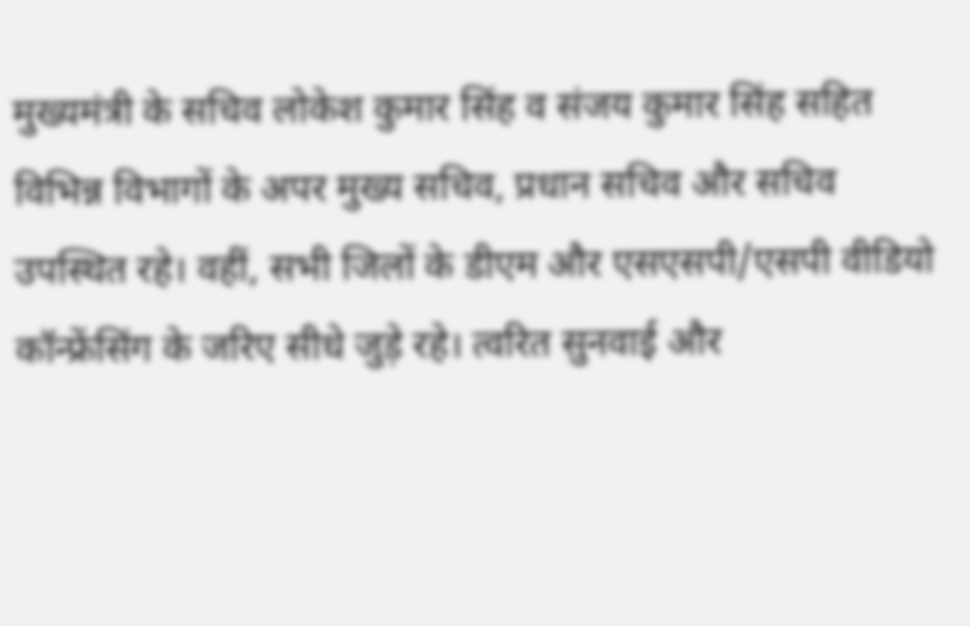मुख्यमंत्री के सचिव लोकेश कुमार सिंह व संजय कुमार सिंह सहित विभिन्न विभागों के अपर मुख्य सचिव, प्रधान सचिव और सचिव उपस्थित रहे। वहीं, सभी जिलों के डीएम और एसएसपी/एसपी वीडियो कॉन्फ्रेंसिंग के जरिए सीधे जुड़े रहे। त्वरित सुनवाई और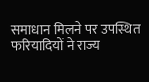समाधान मिलने पर उपस्थित फरियादियों ने राज्य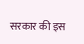सरकार की इस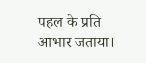पहल के प्रति आभार जताया।